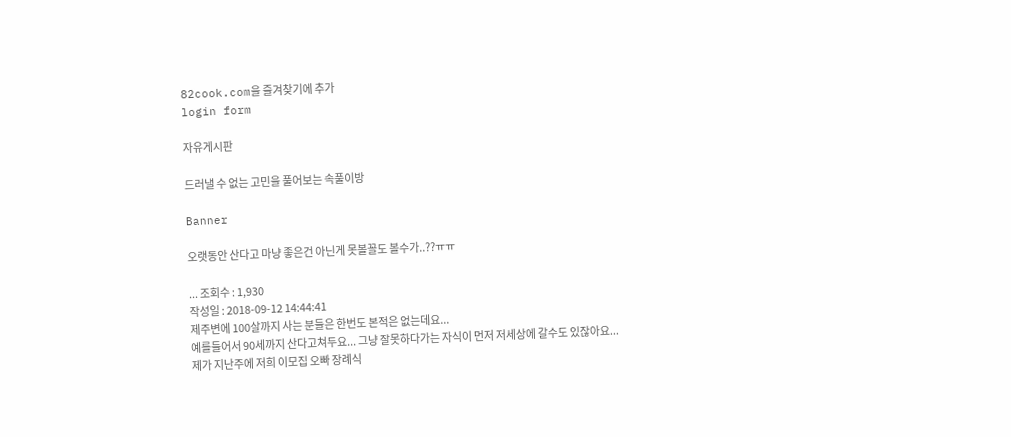82cook.com을 즐겨찾기에 추가
login form

자유게시판

드러낼 수 없는 고민을 풀어보는 속풀이방

Banner

오랫동안 산다고 마냥 좋은건 아닌게 못볼꼴도 볼수가..??ㅠㅠ

... 조회수 : 1,930
작성일 : 2018-09-12 14:44:41
제주변에 100살까지 사는 분들은 한번도 본적은 없는데요...
예를들어서 90세까지 산다고쳐두요... 그냥 잘못하다가는 자식이 먼저 저세상에 갈수도 있잖아요...
제가 지난주에 저희 이모집 오빠 장례식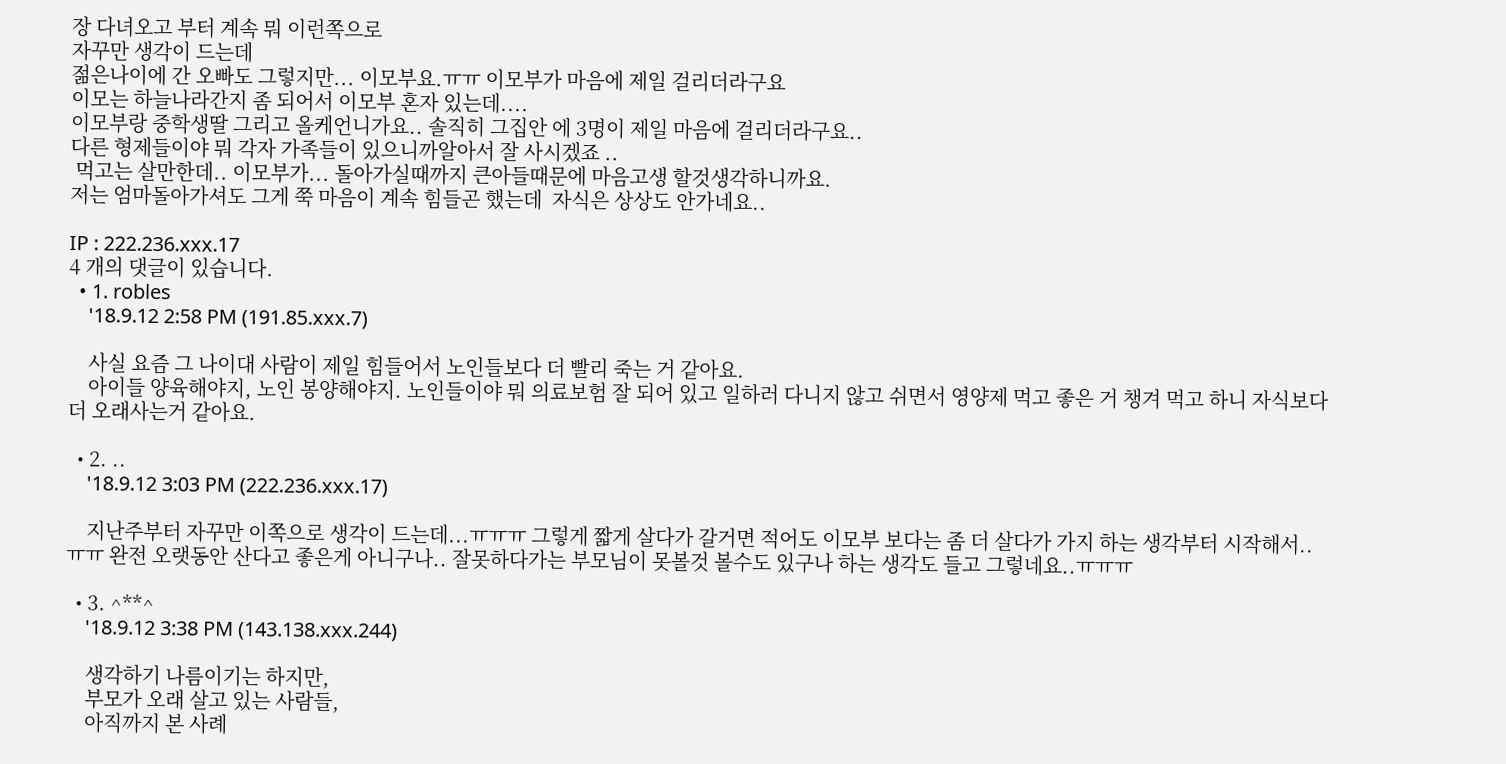장 다녀오고 부터 계속 뭐 이런쪽으로
자꾸만 생각이 드는데
젊은나이에 간 오빠도 그렇지만... 이모부요.ㅠㅠ 이모부가 마음에 제일 걸리더라구요
이모는 하늘나라간지 좀 되어서 이모부 혼자 있는데....
이모부랑 중학생딸 그리고 올케언니가요.. 솔직히 그집안 에 3명이 제일 마음에 걸리더라구요..
다른 형제들이야 뭐 각자 가족들이 있으니까알아서 잘 사시겠죠 ..
 먹고는 살만한데.. 이모부가... 돌아가실때까지 큰아들때문에 마음고생 할것생각하니까요.
저는 엄마돌아가셔도 그게 쭉 마음이 계속 힘들곤 했는데  자식은 상상도 안가네요..

IP : 222.236.xxx.17
4 개의 댓글이 있습니다.
  • 1. robles
    '18.9.12 2:58 PM (191.85.xxx.7)

    사실 요즘 그 나이대 사람이 제일 힘들어서 노인들보다 더 빨리 죽는 거 같아요.
    아이들 양육해야지, 노인 봉양해야지. 노인들이야 뭐 의료보험 잘 되어 있고 일하러 다니지 않고 쉬면서 영양제 먹고 좋은 거 챙겨 먹고 하니 자식보다 더 오래사는거 같아요.

  • 2. ..
    '18.9.12 3:03 PM (222.236.xxx.17)

    지난주부터 자꾸만 이쪽으로 생각이 드는데...ㅠㅠㅠ 그렇게 짧게 살다가 갈거면 적어도 이모부 보다는 좀 더 살다가 가지 하는 생각부터 시작해서..ㅠㅠ 완전 오랫동안 산다고 좋은게 아니구나.. 잘못하다가는 부모님이 못볼것 볼수도 있구나 하는 생각도 들고 그렇네요..ㅠㅠㅠ

  • 3. ^**^
    '18.9.12 3:38 PM (143.138.xxx.244)

    생각하기 나름이기는 하지만,
    부모가 오래 살고 있는 사람들,
    아직까지 본 사례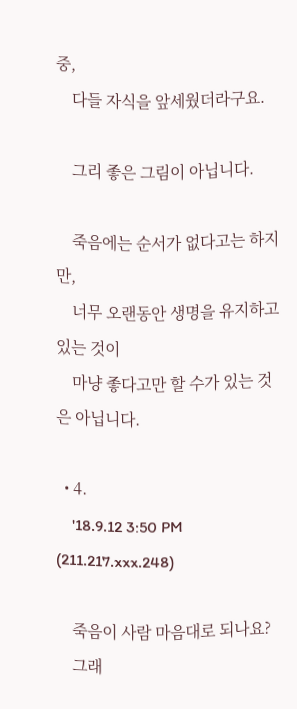중,
    다들 자식을 앞세웠더라구요.

    그리 좋은 그림이 아닙니다.

    죽음에는 순서가 없다고는 하지만,
    너무 오랜동안 생명을 유지하고 있는 것이
    마냥 좋다고만 할 수가 있는 것은 아닙니다.

  • 4.
    '18.9.12 3:50 PM (211.217.xxx.248)

    죽음이 사람 마음대로 되나요?
    그래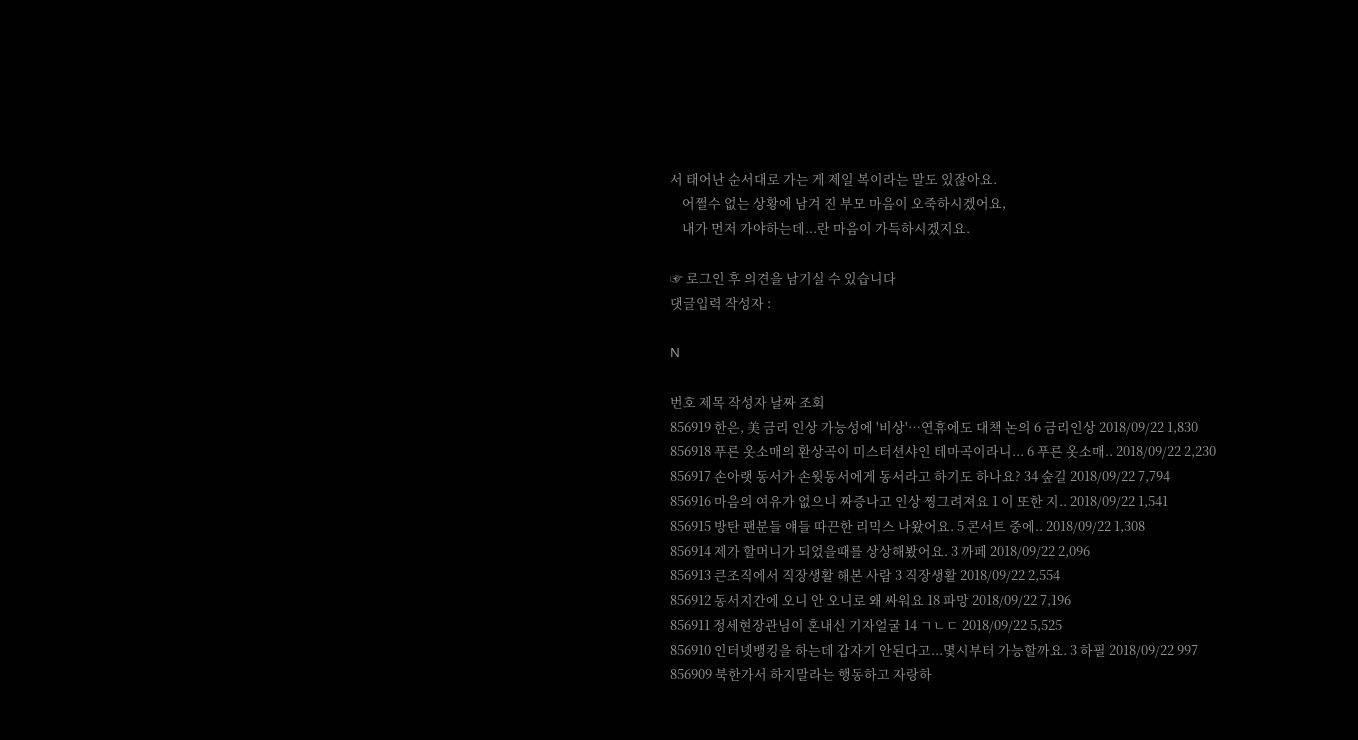서 태어난 순서대로 가는 게 제일 복이라는 말도 있잖아요.
    어쩔수 없는 상황에 남겨 진 부모 마음이 오죽하시겠어요,
    내가 먼저 가야하는데...란 마음이 가득하시겠지요.

☞ 로그인 후 의견을 남기실 수 있습니다
댓글입력 작성자 :

N

번호 제목 작성자 날짜 조회
856919 한은, 美 금리 인상 가능성에 '비상'…연휴에도 대책 논의 6 금리인상 2018/09/22 1,830
856918 푸른 옷소매의 환상곡이 미스터션샤인 테마곡이라니... 6 푸른 옷소매.. 2018/09/22 2,230
856917 손아랫 동서가 손윗동서에게 동서라고 하기도 하나요? 34 숲길 2018/09/22 7,794
856916 마음의 여유가 없으니 짜증나고 인상 찡그려져요 1 이 또한 지.. 2018/09/22 1,541
856915 방탄 팬분들 얘들 따끈한 리믹스 나왔어요. 5 콘서트 중에.. 2018/09/22 1,308
856914 제가 할머니가 되었을때를 상상해봤어요. 3 까페 2018/09/22 2,096
856913 큰조직에서 직장생활 해본 사람 3 직장생활 2018/09/22 2,554
856912 동서지간에 오니 안 오니로 왜 싸워요 18 파망 2018/09/22 7,196
856911 정세현장관님이 혼내신 기자얼굴 14 ㄱㄴㄷ 2018/09/22 5,525
856910 인터넷뱅킹을 하는데 갑자기 안된다고...몇시부터 가능할까요. 3 하필 2018/09/22 997
856909 북한가서 하지말라는 행동하고 자랑하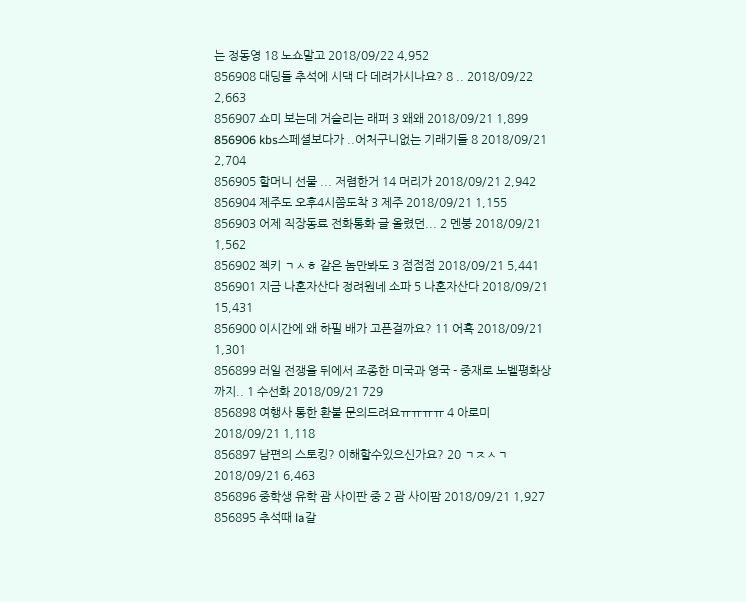는 정동영 18 노쇼말고 2018/09/22 4,952
856908 대딩들 추석에 시댁 다 데려가시나요? 8 .. 2018/09/22 2,663
856907 쇼미 보는데 거슬리는 래퍼 3 왜왜 2018/09/21 1,899
856906 kbs스페셜보다가 ..어처구니없는 기래기들 8 2018/09/21 2,704
856905 할머니 선물 ... 저렴한거 14 머리가 2018/09/21 2,942
856904 제주도 오후4시쯤도착 3 제주 2018/09/21 1,155
856903 어제 직장동료 전화통화 글 올렸던... 2 멘붕 2018/09/21 1,562
856902 젝키 ㄱㅅㅎ 같은 놈만봐도 3 점점점 2018/09/21 5,441
856901 지금 나혼자산다 정려원네 소파 5 나혼자산다 2018/09/21 15,431
856900 이시간에 왜 하필 배가 고픈걸까요? 11 어흑 2018/09/21 1,301
856899 러일 전쟁을 뒤에서 조종한 미국과 영국 - 중재로 노벨평화상까지.. 1 수선화 2018/09/21 729
856898 여행사 통한 환불 문의드려요ㅠㅠㅠㅠ 4 아로미 2018/09/21 1,118
856897 남편의 스토킹? 이해할수있으신가요? 20 ㄱㅈㅅㄱ 2018/09/21 6,463
856896 중학생 유학 괌 사이판 중 2 괌 사이팜 2018/09/21 1,927
856895 추석때 la갈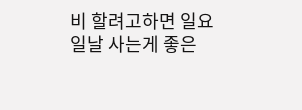비 할려고하면 일요일날 사는게 좋은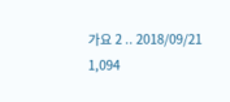가요 2 .. 2018/09/21 1,094